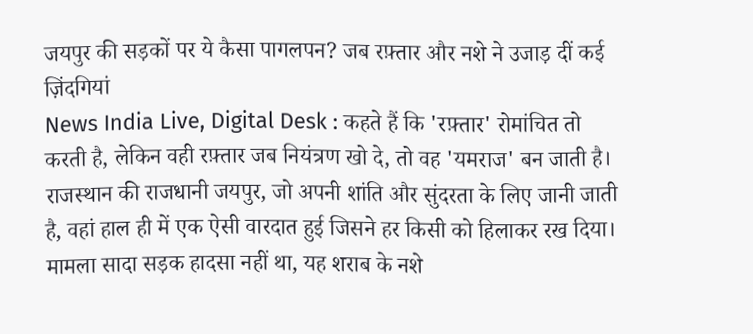जयपुर की सड़कों पर ये कैसा पागलपन? जब रफ़्तार और नशे ने उजाड़ दीं कई ज़िंदगियां
News India Live, Digital Desk : कहते हैं कि 'रफ़्तार' रोमांचित तो करती है, लेकिन वही रफ़्तार जब नियंत्रण खो दे, तो वह 'यमराज' बन जाती है। राजस्थान की राजधानी जयपुर, जो अपनी शांति और सुंदरता के लिए जानी जाती है, वहां हाल ही में एक ऐसी वारदात हुई जिसने हर किसी को हिलाकर रख दिया। मामला सादा सड़क हादसा नहीं था, यह शराब के नशे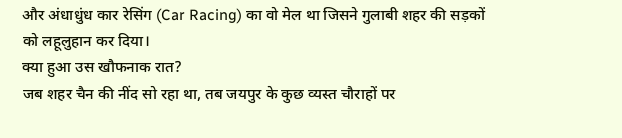और अंधाधुंध कार रेसिंग (Car Racing) का वो मेल था जिसने गुलाबी शहर की सड़कों को लहूलुहान कर दिया।
क्या हुआ उस खौफनाक रात?
जब शहर चैन की नींद सो रहा था, तब जयपुर के कुछ व्यस्त चौराहों पर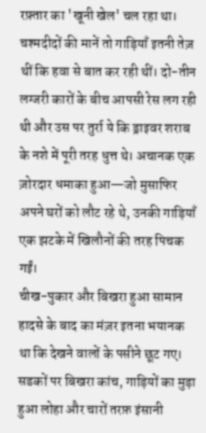रफ़्तार का 'खूनी खेल' चल रहा था। चश्मदीदों की मानें तो गाड़ियाँ इतनी तेज़ थीं कि हवा से बात कर रही थीं। दो-तीन लग्जरी कारों के बीच आपसी रेस लग रही थी और उस पर तुर्रा ये कि ड्राइवर शराब के नशे में पूरी तरह धुत्त थे। अचानक एक ज़ोरदार धमाका हुआ—जो मुसाफिर अपने घरों को लौट रहे थे, उनकी गाड़ियाँ एक झटके में खिलौनों की तरह पिचक गईं।
चीख-पुकार और बिखरा हुआ सामान
हादसे के बाद का मंज़र इतना भयानक था कि देखने वालों के पसीने छूट गए। सडकों पर बिखरा कांच, गाड़ियों का मुड़ा हुआ लोहा और चारों तरफ़ इंसानी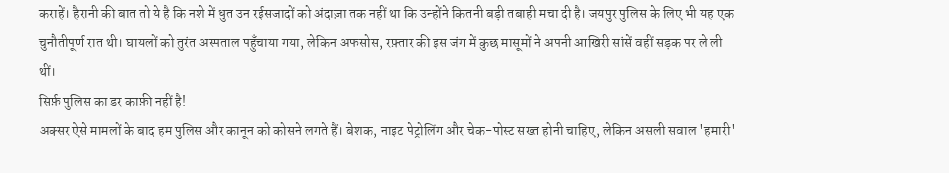कराहें। हैरानी की बात तो ये है कि नशे में धुत उन रईसजादों को अंदाज़ा तक नहीं था कि उन्होंने कितनी बड़ी तबाही मचा दी है। जयपुर पुलिस के लिए भी यह एक चुनौतीपूर्ण रात थी। घायलों को तुरंत अस्पताल पहुँचाया गया, लेकिन अफसोस, रफ़्तार की इस जंग में कुछ मासूमों ने अपनी आखिरी सांसें वहीं सड़क पर ले ली थीं।
सिर्फ़ पुलिस का डर काफ़ी नहीं है!
अक्सर ऐसे मामलों के बाद हम पुलिस और कानून को कोसने लगते हैं। बेशक, नाइट पेट्रोलिंग और चेक-पोस्ट सख्त होनी चाहिए, लेकिन असली सवाल 'हमारी'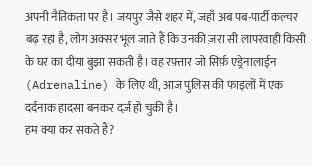अपनी नैतिकता पर है। जयपुर जैसे शहर में, जहाँ अब पब-पार्टी कल्चर बढ़ रहा है, लोग अक्सर भूल जाते हैं कि उनकी ज़रा सी लापरवाही किसी के घर का दीया बुझा सकती है। वह रफ़्तार जो सिर्फ़ एड्रेनालाईन (Adrenaline) के लिए थी, आज पुलिस की फाइलों में एक दर्दनाक हादसा बनकर दर्ज़ हो चुकी है।
हम क्या कर सकते हैं?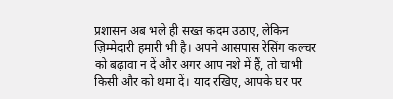प्रशासन अब भले ही सख्त कदम उठाए, लेकिन ज़िम्मेदारी हमारी भी है। अपने आसपास रेसिंग कल्चर को बढ़ावा न दें और अगर आप नशे में हैं, तो चाभी किसी और को थमा दें। याद रखिए, आपके घर पर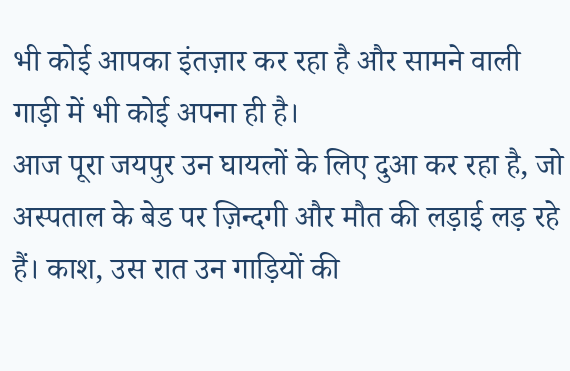भी कोई आपका इंतज़ार कर रहा है और सामने वाली गाड़ी में भी कोई अपना ही है।
आज पूरा जयपुर उन घायलों के लिए दुआ कर रहा है, जो अस्पताल के बेड पर ज़िन्दगी और मौत की लड़ाई लड़ रहे हैं। काश, उस रात उन गाड़ियों की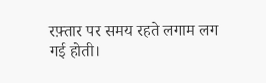रफ़्तार पर समय रहते लगाम लग गई होती।